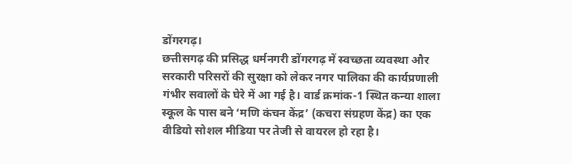डोंगरगढ़।
छत्तीसगढ़ की प्रसिद्ध धर्मनगरी डोंगरगढ़ में स्वच्छता व्यवस्था और सरकारी परिसरों की सुरक्षा को लेकर नगर पालिका की कार्यप्रणाली गंभीर सवालों के घेरे में आ गई है। वार्ड क्रमांक-1 स्थित कन्या शाला स्कूल के पास बने ‘मणि कंचन केंद्र’ (कचरा संग्रहण केंद्र) का एक वीडियो सोशल मीडिया पर तेजी से वायरल हो रहा है।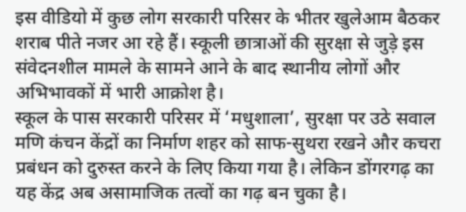इस वीडियो में कुछ लोग सरकारी परिसर के भीतर खुलेआम बैठकर शराब पीते नजर आ रहे हैं। स्कूली छात्राओं की सुरक्षा से जुड़े इस संवेदनशील मामले के सामने आने के बाद स्थानीय लोगों और अभिभावकों में भारी आक्रोश है।
स्कूल के पास सरकारी परिसर में ‘मधुशाला’, सुरक्षा पर उठे सवाल
मणि कंचन केंद्रों का निर्माण शहर को साफ-सुथरा रखने और कचरा प्रबंधन को दुरुस्त करने के लिए किया गया है। लेकिन डोंगरगढ़ का यह केंद्र अब असामाजिक तत्वों का गढ़ बन चुका है।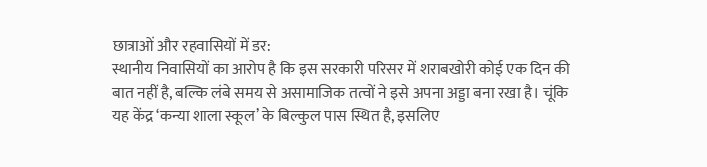छात्राओं और रहवासियों में डर:
स्थानीय निवासियों का आरोप है कि इस सरकारी परिसर में शराबखोरी कोई एक दिन की बात नहीं है, बल्कि लंबे समय से असामाजिक तत्वों ने इसे अपना अड्डा बना रखा है। चूंकि यह केंद्र ‘कन्या शाला स्कूल’ के बिल्कुल पास स्थित है, इसलिए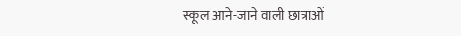स्कूल आने-जाने वाली छात्राओं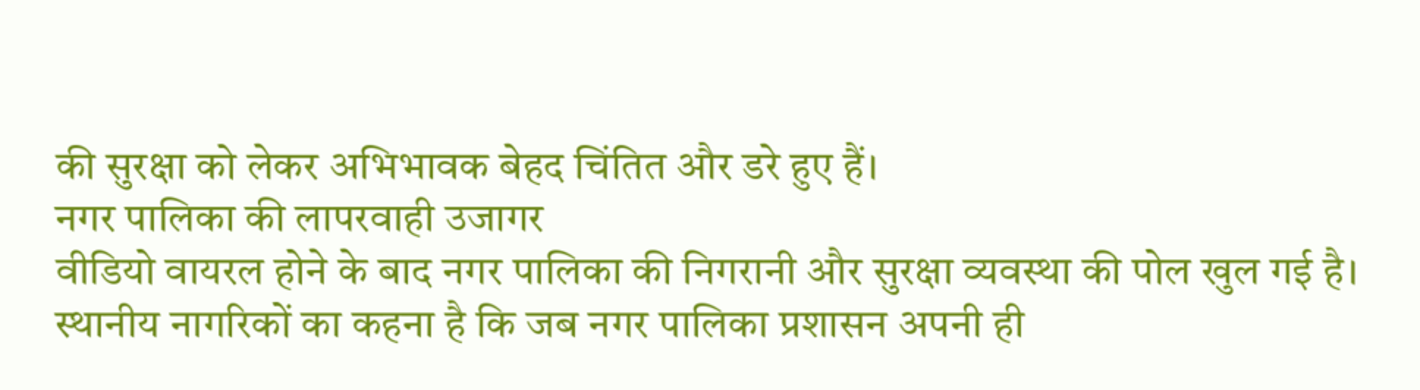की सुरक्षा को लेकर अभिभावक बेहद चिंतित और डरे हुए हैं।
नगर पालिका की लापरवाही उजागर
वीडियो वायरल होने के बाद नगर पालिका की निगरानी और सुरक्षा व्यवस्था की पोल खुल गई है। स्थानीय नागरिकों का कहना है कि जब नगर पालिका प्रशासन अपनी ही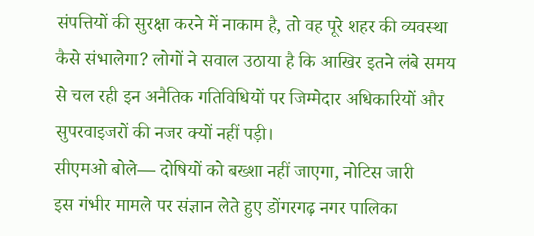संपत्तियों की सुरक्षा करने में नाकाम है, तो वह पूरे शहर की व्यवस्था कैसे संभालेगा? लोगों ने सवाल उठाया है कि आखिर इतने लंबे समय से चल रही इन अनैतिक गतिविधियों पर जिम्मेदार अधिकारियों और सुपरवाइजरों की नजर क्यों नहीं पड़ी।
सीएमओ बोले— दोषियों को बख्शा नहीं जाएगा, नोटिस जारी
इस गंभीर मामले पर संज्ञान लेते हुए डोंगरगढ़ नगर पालिका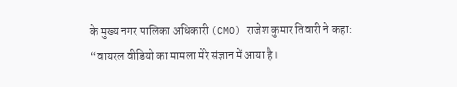के मुख्य नगर पालिका अधिकारी (CMO) राजेश कुमार तिवारी ने कहा:
“वायरल वीडियो का मामला मेरे संज्ञान में आया है।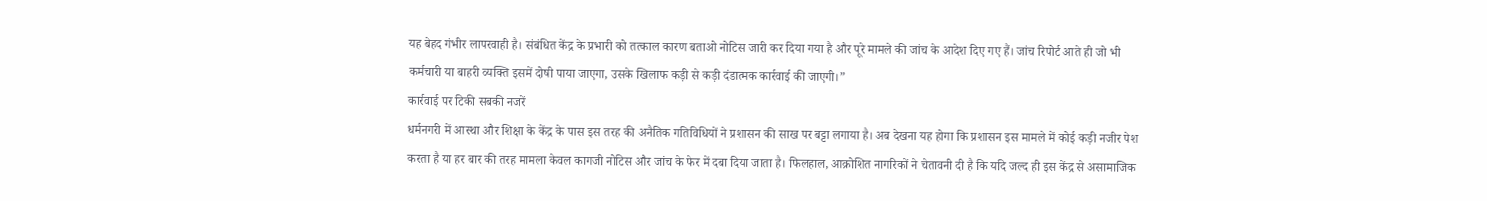यह बेहद गंभीर लापरवाही है। संबंधित केंद्र के प्रभारी को तत्काल कारण बताओ नोटिस जारी कर दिया गया है और पूरे मामले की जांच के आदेश दिए गए हैं। जांच रिपोर्ट आते ही जो भी कर्मचारी या बाहरी व्यक्ति इसमें दोषी पाया जाएगा, उसके खिलाफ कड़ी से कड़ी दंडात्मक कार्रवाई की जाएगी।”
कार्रवाई पर टिकी सबकी नजरें
धर्मनगरी में आस्था और शिक्षा के केंद्र के पास इस तरह की अनैतिक गतिविधियों ने प्रशासन की साख पर बट्टा लगाया है। अब देखना यह होगा कि प्रशासन इस मामले में कोई कड़ी नजीर पेश करता है या हर बार की तरह मामला केवल कागजी नोटिस और जांच के फेर में दबा दिया जाता है। फिलहाल, आक्रोशित नागरिकों ने चेतावनी दी है कि यदि जल्द ही इस केंद्र से असामाजिक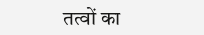तत्वों का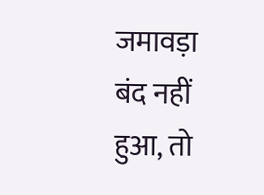जमावड़ा बंद नहीं हुआ, तो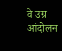वे उग्र आंदोलन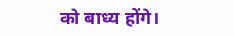को बाध्य होंगे।